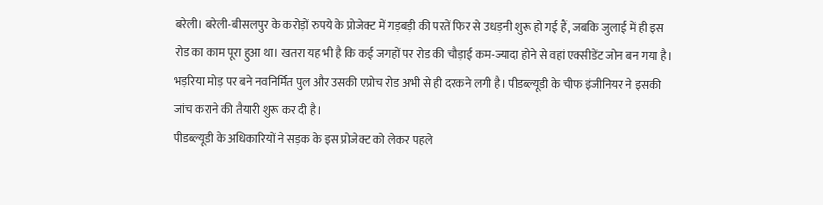बरेली। बरेली-बीसलपुर के करोड़ों रुपये के प्रोजेक्ट में गड़बड़ी की परतें फिर से उधड़नी शुरू हो गई हैं, जबकि जुलाई में ही इस रोड का काम पूरा हुआ था। खतरा यह भी है कि कई जगहों पर रोड की चौड़ाई कम-ज्यादा होने से वहां एक्सीडेंट जोन बन गया है। भड़रिया मोड़ पर बने नवनिर्मित पुल और उसकी एप्रोच रोड अभी से ही दरकने लगी है। पीडब्ल्यूडी के चीफ इंजीनियर ने इसकी जांच कराने की तैयारी शुरू कर दी है।
पीडब्ल्यूडी के अधिकारियों ने सड़क के इस प्रोजेक्ट को लेकर पहले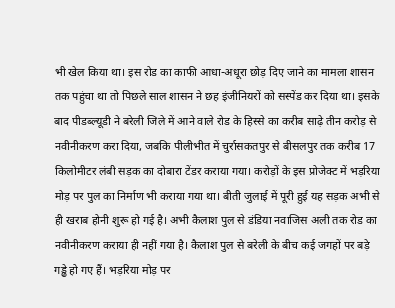भी खेल किया था। इस रोड का काफी आधा-अधूरा छोड़ दिए जाने का मामला शासन तक पहुंचा था तो पिछले साल शासन ने छह इंजीनियरों को सस्पेंड कर दिया था। इसके बाद पीडब्ल्यूडी ने बरेली जिले में आने वाले रोड के हिस्से का करीब साढ़े तीन करोड़ से नवीनीकरण करा दिया, जबकि पीलीभीत में चुर्रासकतपुर से बीसलपुर तक करीब 17 किलोमीटर लंबी सड़क का दोबारा टेंडर कराया गया। करोड़ों के इस प्रोजेक्ट में भड़रिया मोड़ पर पुल का निर्माण भी कराया गया था। बीती जुलाई में पूरी हुई यह सड़क अभी से ही खराब होनी शुरू हो गई है। अभी कैलाश पुल से डंडिया नवाजिस अली तक रोड का नवीनीकरण कराया ही नहीं गया है। कैलाश पुल से बरेली के बीच कई जगहों पर बड़े गड्ढे हो गए हैं। भड़रिया मोड़ पर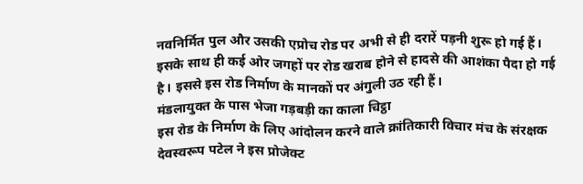नवनिर्मित पुल और उसकी एप्रोच रोड पर अभी से ही दरारें पड़नी शुरू हो गई हैं। इसके साथ ही कई ओर जगहों पर रोड खराब होने से हादसे की आशंका पैदा हो गई है। इससे इस रोड निर्माण के मानकों पर अंगुली उठ रही हैं।
मंडलायुक्त के पास भेजा गड़बड़ी का काला चिट्ठा
इस रोड के निर्माण के लिए आंदोलन करने वाले क्रांतिकारी विचार मंच के संरक्षक देवस्वरूप पटेल ने इस प्रोजेक्ट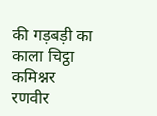की गड़बड़ी का काला चिट्ठा कमिश्नर रणवीर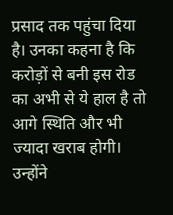प्रसाद तक पहुंचा दिया है। उनका कहना है कि करोड़ों से बनी इस रोड का अभी से ये हाल है तो आगे स्थिति और भी ज्यादा खराब होगी। उन्होंने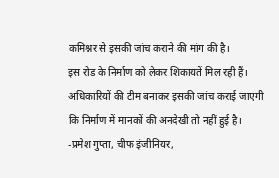कमिश्नर से इसकी जांच कराने की मांग की है।
इस रोड के निर्माण को लेकर शिकायतें मिल रही हैं। अधिकारियों की टीम बनाकर इसकी जांच कराई जाएगी कि निर्माण में मानकों की अनदेखी तो नहीं हुई है।
-प्रमेश गुप्ता, चीफ इंजीनियर,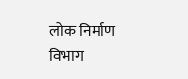लोक निर्माण विभाग